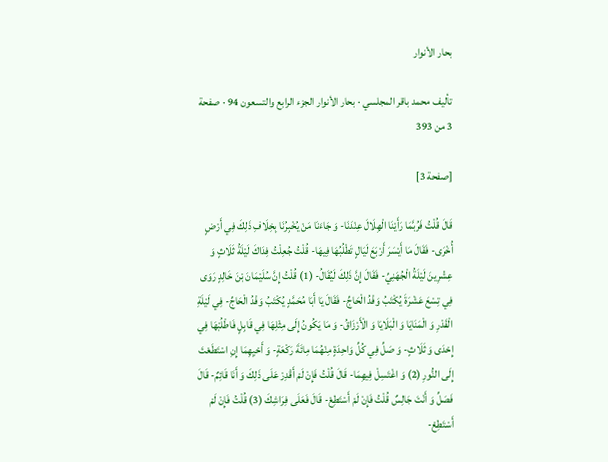بحار الأنوار

تأليف محمد باقر المجلسي · بحار الأنوار الجزء الرابع والتسعون 94 · صفحة 3 من 393

[صفحة 3]

قَالَ قُلْتُ فَرُبَّمَا رَأَيْنَا الْهِلَالَ عِنْدَنَا- وَ جَاءَنَا مَنْ يُخْبِرُنَا بِخِلَافِ ذَلِكَ فِي أَرْضٍ أُخْرَى- فَقَالَ مَا أَيْسَرَ أَرْبَعَ لَيَالٍ تَطْلُبُهَا فِيهَا- قُلْتُ جُعِلْتُ فِدَاكَ لَيْلَةُ ثَلَاثٍ وَ عِشْرِينَ لَيْلَةُ الْجُهَنِيِّ- فَقَالَ إِنَّ ذَلِكَ لَيُقَالُ- (1) قُلْتُ إِنَّ سُلَيْمَانَ بْنَ خَالِدٍ رَوَى فِي تِسْعَ عَشْرَةَ يُكْتَبُ وَفْدُ الْحَاجِّ- فَقَالَ يَا أَبَا مُحَمَّدٍ يُكْتَبُ وَفْدُ الْحَاجِّ- فِي لَيْلَةِ الْقَدْرِ وَ الْمَنَايَا وَ الْبَلَايَا وَ الْأَرْزَاقُ- وَ مَا يَكُونُ إِلَى مِثْلِهَا فِي قَابِلٍ فَاطْلُبْهَا فِي إِحْدَى وَ ثَلَاثٍ- وَ صَلِّ فِي كُلِّ وَاحِدَةٍ مِنْهُمَا مِائَةَ رَكْعَةٍ- وَ أَحْيِهِمَا إِنِ اسْتَطَعْتَ إِلَى النُّورِ (2) وَ اغْتَسِلْ فِيهِمَا- قَالَ قُلْتُ فَإِنْ لَمْ أَقْدِرْ عَلَى ذَلِكَ وَ أَنَا قَائِمٌ- قَالَ فَصَلِّ وَ أَنْتَ جَالِسٌ قُلْتُ فَإِنْ لَمْ أَسْتَطِعْ- قَالَ فَعَلَى فِرَاشِكَ (3) قُلْتُ فَإِنْ لَمْ أَسْتَطِعْ-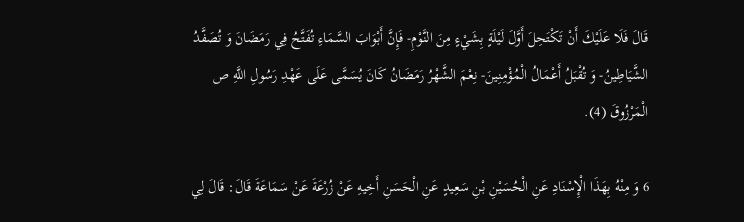قَالَ فَلَا عَلَيْكَ أَنْ تَكْتَحِلَ أَوَّلَ لَيْلَةٍ بِشَيْءٍ مِنَ النَّوْمِ- فَإِنَّ أَبْوَابَ السَّمَاءِ تُفَتَّحُ فِي رَمَضَانَ وَ تُصَفَّدُ الشَّيَاطِينُ- وَ تُقْبَلُ أَعْمَالُ الْمُؤْمِنِينَ- نِعْمَ الشَّهْرُ رَمَضَانُ كَانَ يُسَمَّى عَلَى عَهْدِ رَسُولِ اللَّهِ ص الْمَرْزُوقَ (4).

6 وَ مِنْهُ بِهَذَا الْإِسْنَادِ عَنِ الْحُسَيْنِ بْنِ سَعِيدٍ عَنِ الْحَسَنِ أَخِيهِ عَنْ زُرْعَةَ عَنْ سَمَاعَةَ قَالَ: قَالَ لِي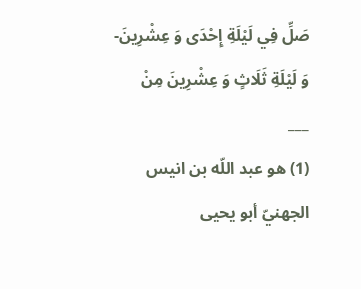صَلِّ فِي لَيْلَةِ إِحْدَى وَ عِشْرِينَ- وَ لَيْلَةِ ثَلَاثٍ وَ عِشْرِينَ مِنْ
___
(1) هو عبد اللّه بن انيس الجهنيّ أبو يحيى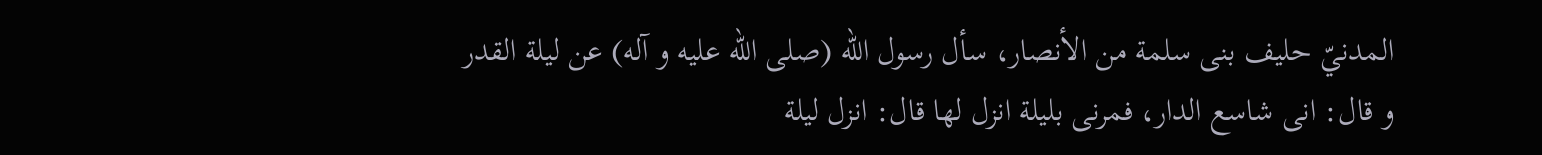المدنيّ حليف بنى سلمة من الأنصار، سأل رسول اللّه (صلى الله عليه و آله) عن ليلة القدر و قال: انى شاسع الدار، فمرنى بليلة انزل لها قال: انزل ليلة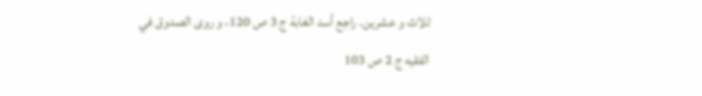ثلاث و عشرين. راجع أسد الغابة ج 3 ص 120، و روى الصدوق في الفقيه ج 2 ص 103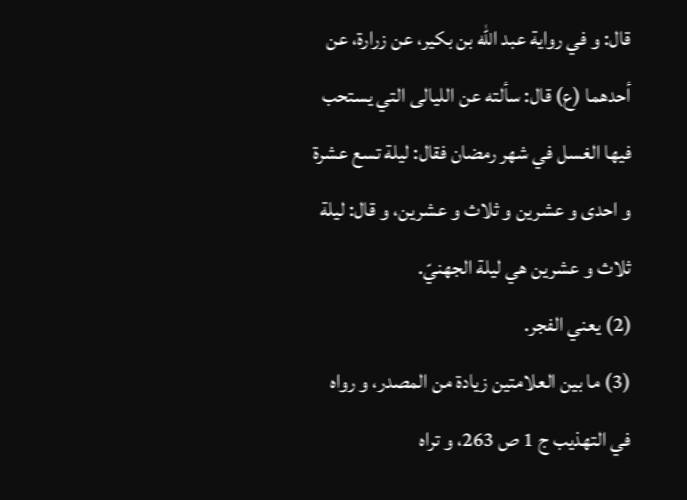قال: و في رواية عبد اللّه بن بكير، عن زرارة، عن أحدهما (ع) قال: سألته عن الليالى التي يستحب فيها الغسل في شهر رمضان فقال: ليلة تسع عشرة و احدى و عشرين و ثلاث و عشرين، و قال: ليلة ثلاث و عشرين هي ليلة الجهنيّ.
(2) يعني الفجر.
(3) ما بين العلامتين زيادة من المصدر، و رواه في التهذيب ج 1 ص 263، و تراه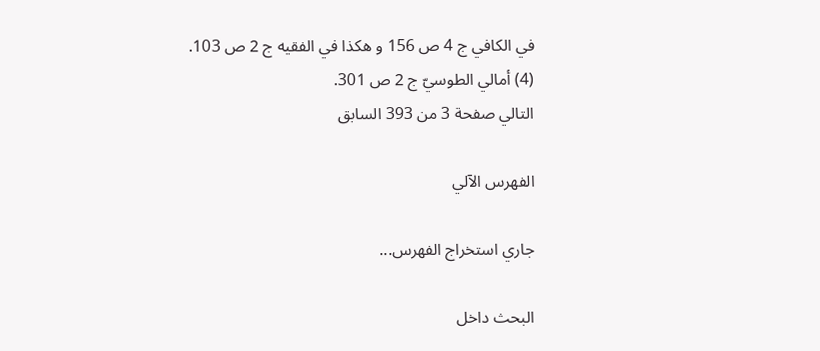في الكافي ج 4 ص 156 و هكذا في الفقيه ج 2 ص 103.
(4) أمالي الطوسيّ ج 2 ص 301.
التالي صفحة 3 من 393 السابق

الفهرس الآلي

جاري استخراج الفهرس...

البحث داخل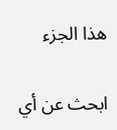هذا الجزء

ابحث عن أي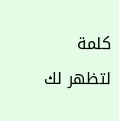كلمة لتظهر لك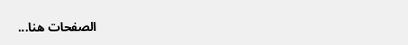الصفحات هنا...